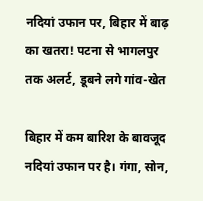नदियां उफान पर, बिहार में बाढ़ का खतरा! पटना से भागलपुर तक अलर्ट, डूबने लगे गांव-खेत

बिहार में कम बारिश के बावजूद नदियां उफान पर है। गंगा, सोन,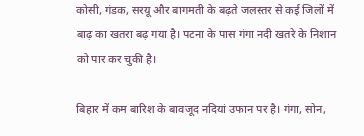कोसी, गंडक, सरयू और बागमती के बढ़ते जलस्तर से कई जिलों में बाढ़ का खतरा बढ़ गया है। पटना के पास गंगा नदी खतरे के निशान को पार कर चुकी है।

बिहार में कम बारिश के बावजूद नदियां उफान पर है। गंगा, सोन,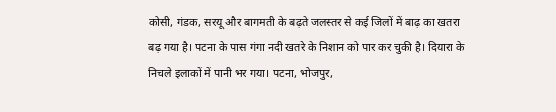कोसी, गंडक, सरयू और बागमती के बढ़ते जलस्तर से कई जिलों में बाढ़ का खतरा बढ़ गया है। पटना के पास गंगा नदी खतरे के निशान को पार कर चुकी है। दियारा के निचले इलाकों में पानी भर गया। पटना, भोजपुर,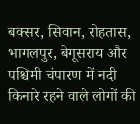बक्सर, सिवान, रोहतास, भागलपुर, बेगूसराय और पश्चिमी चंपारण में नदी किनारे रहने वाले लोगों की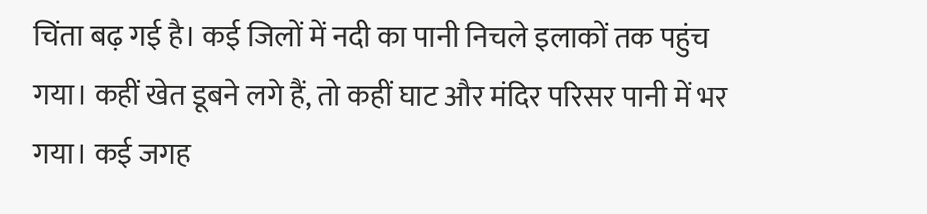चिंता बढ़ गई है। कई जिलों में नदी का पानी निचले इलाकों तक पहुंच गया। कहीं खेत डूबने लगे हैं, तो कहीं घाट और मंदिर परिसर पानी में भर गया। कई जगह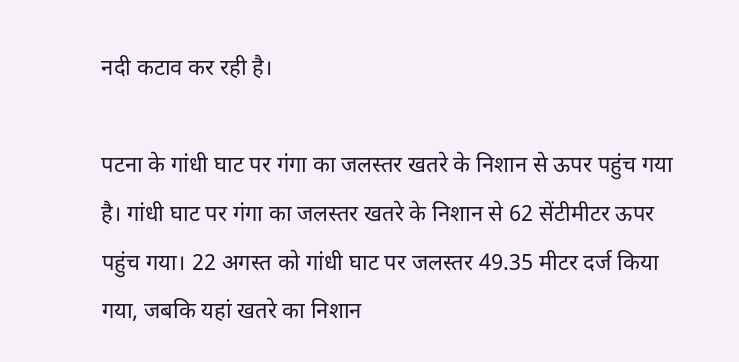नदी कटाव कर रही है।

पटना के गांधी घाट पर गंगा का जलस्तर खतरे के निशान से ऊपर पहुंच गया है। गांधी घाट पर गंगा का जलस्तर खतरे के निशान से 62 सेंटीमीटर ऊपर पहुंच गया। 22 अगस्त को गांधी घाट पर जलस्तर 49.35 मीटर दर्ज किया गया, जबकि यहां खतरे का निशान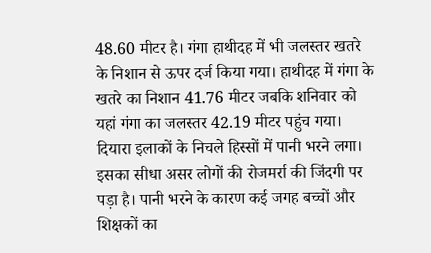48.60 मीटर है। गंगा हाथीदह में भी जलस्तर खतरे के निशान से ऊपर दर्ज किया गया। हाथीदह में गंगा के खतरे का निशान 41.76 मीटर जबकि शनिवार को यहां गंगा का जलस्तर 42.19 मीटर पहुंच गया। दियारा इलाकों के निचले हिस्सों में पानी भरने लगा। इसका सीधा असर लोगों की रोजमर्रा की जिंदगी पर पड़ा है। पानी भरने के कारण कई जगह बच्चों और शिक्षकों का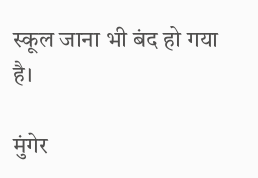स्कूल जाना भी बंद हो गया है।

मुंगेर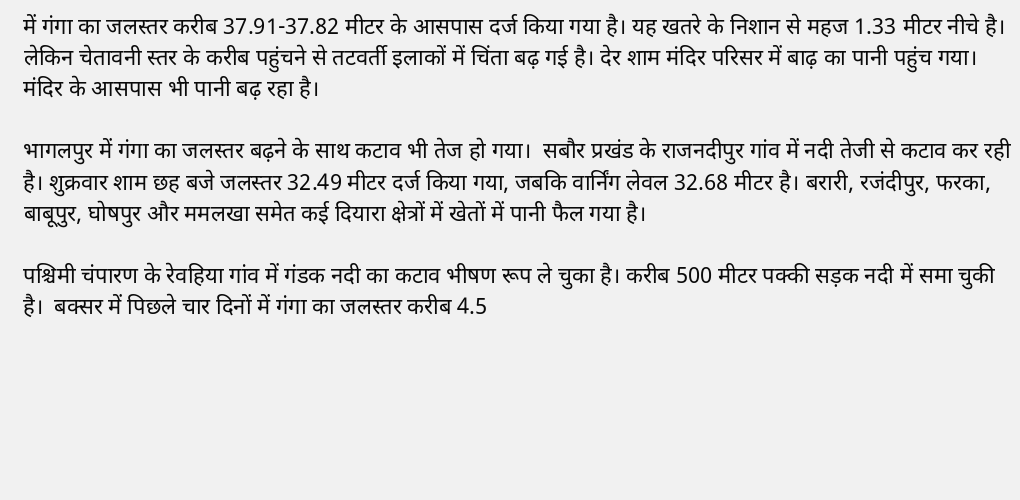में गंगा का जलस्तर करीब 37.91-37.82 मीटर के आसपास दर्ज किया गया है। यह खतरे के निशान से महज 1.33 मीटर नीचे है। लेकिन चेतावनी स्तर के करीब पहुंचने से तटवर्ती इलाकों में चिंता बढ़ गई है। देर शाम मंदिर परिसर में बाढ़ का पानी पहुंच गया। मंदिर के आसपास भी पानी बढ़ रहा है।

भागलपुर में गंगा का जलस्तर बढ़ने के साथ कटाव भी तेज हो गया।  सबौर प्रखंड के राजनदीपुर गांव में नदी तेजी से कटाव कर रही है। शुक्रवार शाम छह बजे जलस्तर 32.49 मीटर दर्ज किया गया, जबकि वार्निंग लेवल 32.68 मीटर है। बरारी, रजंदीपुर, फरका, बाबूपुर, घोषपुर और ममलखा समेत कई दियारा क्षेत्रों में खेतों में पानी फैल गया है।

पश्चिमी चंपारण के रेवहिया गांव में गंडक नदी का कटाव भीषण रूप ले चुका है। करीब 500 मीटर पक्की सड़क नदी में समा चुकी है।  बक्सर में पिछले चार दिनों में गंगा का जलस्तर करीब 4.5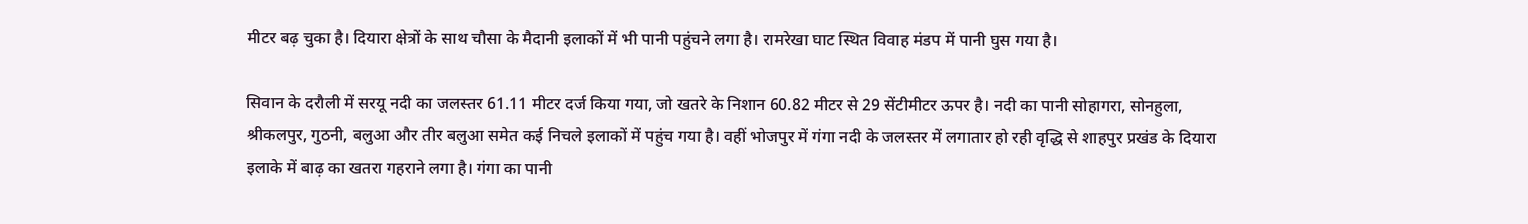मीटर बढ़ चुका है। दियारा क्षेत्रों के साथ चौसा के मैदानी इलाकों में भी पानी पहुंचने लगा है। रामरेखा घाट स्थित विवाह मंडप में पानी घुस गया है।

सिवान के दरौली में सरयू नदी का जलस्तर 61.11 मीटर दर्ज किया गया, जो खतरे के निशान 60.82 मीटर से 29 सेंटीमीटर ऊपर है। नदी का पानी सोहागरा, सोनहुला, श्रीकलपुर, गुठनी, बलुआ और तीर बलुआ समेत कई निचले इलाकों में पहुंच गया है। वहीं भोजपुर में गंगा नदी के जलस्तर में लगातार हो रही वृद्धि से शाहपुर प्रखंड के दियारा इलाके में बाढ़ का खतरा गहराने लगा है। गंगा का पानी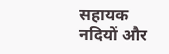सहायक नदियों और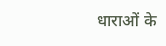धाराओं के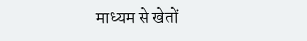माध्यम से खेतों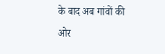के बाद अब गांवों की ओर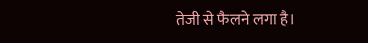तेजी से फैलने लगा है।